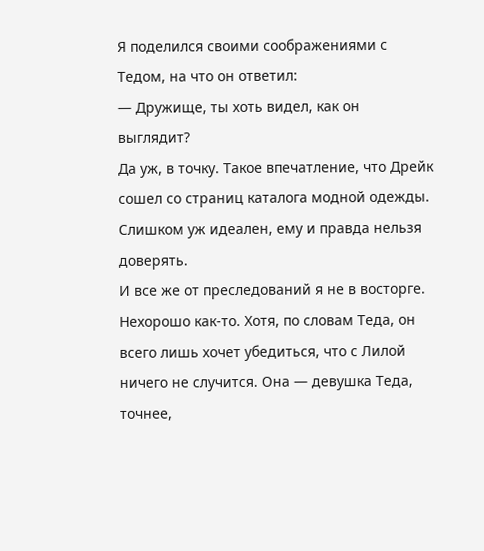Я поделился своими соображениями с Тедом, на что он ответил:
— Дружище, ты хоть видел, как он выглядит?
Да уж, в точку. Такое впечатление, что Дрейк сошел со страниц каталога модной одежды. Слишком уж идеален, ему и правда нельзя доверять.
И все же от преследований я не в восторге. Нехорошо как-то. Хотя, по словам Теда, он всего лишь хочет убедиться, что с Лилой ничего не случится. Она — девушка Теда, точнее,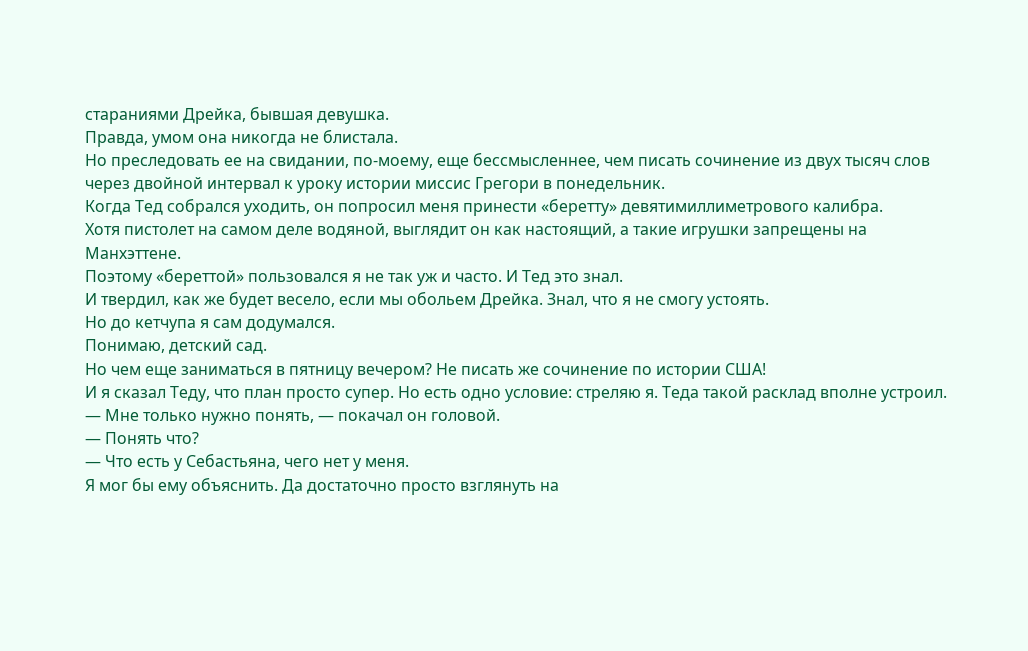стараниями Дрейка, бывшая девушка.
Правда, умом она никогда не блистала.
Но преследовать ее на свидании, по-моему, еще бессмысленнее, чем писать сочинение из двух тысяч слов через двойной интервал к уроку истории миссис Грегори в понедельник.
Когда Тед собрался уходить, он попросил меня принести «беретту» девятимиллиметрового калибра.
Хотя пистолет на самом деле водяной, выглядит он как настоящий, а такие игрушки запрещены на Манхэттене.
Поэтому «береттой» пользовался я не так уж и часто. И Тед это знал.
И твердил, как же будет весело, если мы обольем Дрейка. Знал, что я не смогу устоять.
Но до кетчупа я сам додумался.
Понимаю, детский сад.
Но чем еще заниматься в пятницу вечером? Не писать же сочинение по истории США!
И я сказал Теду, что план просто супер. Но есть одно условие: стреляю я. Теда такой расклад вполне устроил.
— Мне только нужно понять, — покачал он головой.
— Понять что?
— Что есть у Себастьяна, чего нет у меня.
Я мог бы ему объяснить. Да достаточно просто взглянуть на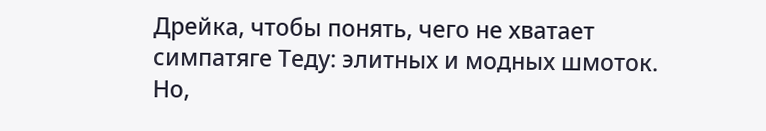Дрейка, чтобы понять, чего не хватает симпатяге Теду: элитных и модных шмоток.
Но,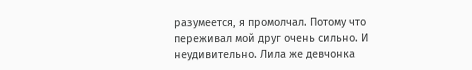разумеется, я промолчал. Потому что переживал мой друг очень сильно. И неудивительно. Лила же девчонка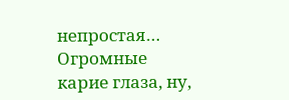непростая… Огромные карие глаза, ну,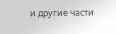и другие части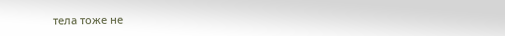тела тоже не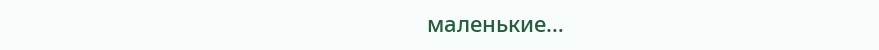маленькие…